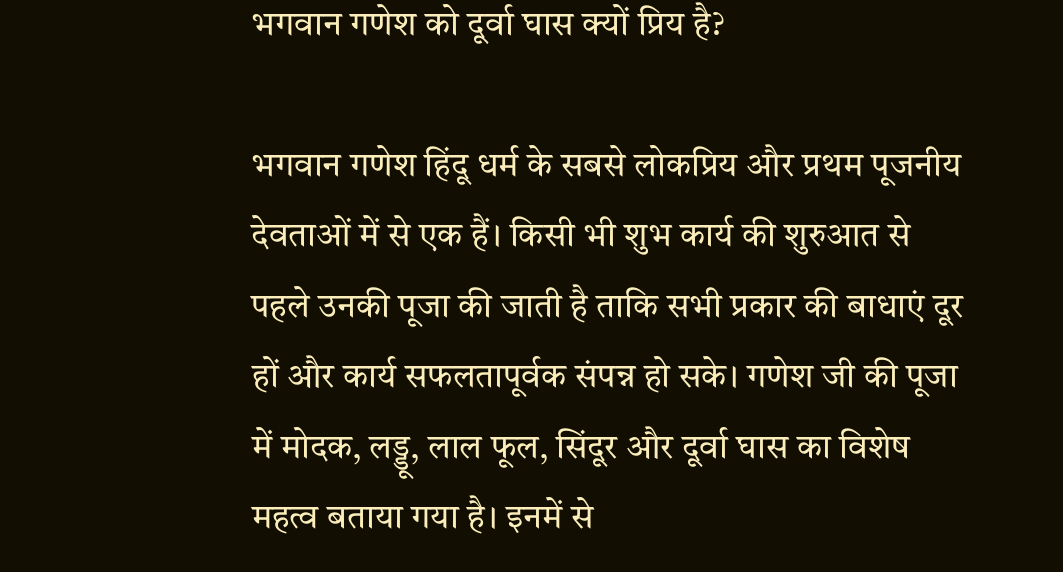भगवान गणेश को दूर्वा घास क्यों प्रिय है?

भगवान गणेश हिंदू धर्म के सबसे लोकप्रिय और प्रथम पूजनीय देवताओं में से एक हैं। किसी भी शुभ कार्य की शुरुआत से पहले उनकी पूजा की जाती है ताकि सभी प्रकार की बाधाएं दूर हों और कार्य सफलतापूर्वक संपन्न हो सके। गणेश जी की पूजा में मोदक, लड्डू, लाल फूल, सिंदूर और दूर्वा घास का विशेष महत्व बताया गया है। इनमें से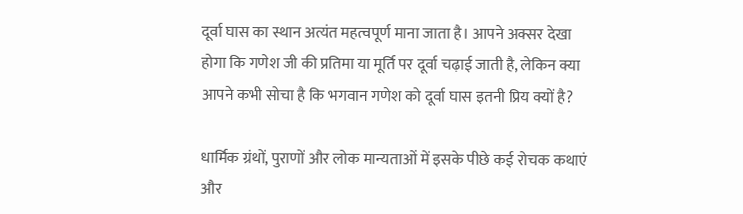दूर्वा घास का स्थान अत्यंत महत्वपूर्ण माना जाता है। आपने अक्सर देखा होगा कि गणेश जी की प्रतिमा या मूर्ति पर दूर्वा चढ़ाई जाती है, लेकिन क्या आपने कभी सोचा है कि भगवान गणेश को दूर्वा घास इतनी प्रिय क्यों है?

धार्मिक ग्रंथों, पुराणों और लोक मान्यताओं में इसके पीछे कई रोचक कथाएं और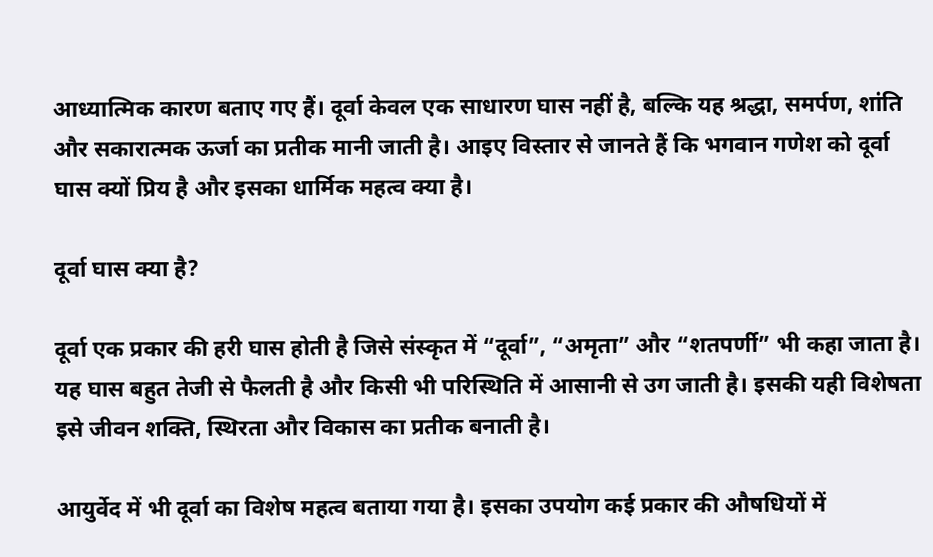आध्यात्मिक कारण बताए गए हैं। दूर्वा केवल एक साधारण घास नहीं है, बल्कि यह श्रद्धा, समर्पण, शांति और सकारात्मक ऊर्जा का प्रतीक मानी जाती है। आइए विस्तार से जानते हैं कि भगवान गणेश को दूर्वा घास क्यों प्रिय है और इसका धार्मिक महत्व क्या है।

दूर्वा घास क्या है?

दूर्वा एक प्रकार की हरी घास होती है जिसे संस्कृत में “दूर्वा”, “अमृता” और “शतपर्णी” भी कहा जाता है। यह घास बहुत तेजी से फैलती है और किसी भी परिस्थिति में आसानी से उग जाती है। इसकी यही विशेषता इसे जीवन शक्ति, स्थिरता और विकास का प्रतीक बनाती है।

आयुर्वेद में भी दूर्वा का विशेष महत्व बताया गया है। इसका उपयोग कई प्रकार की औषधियों में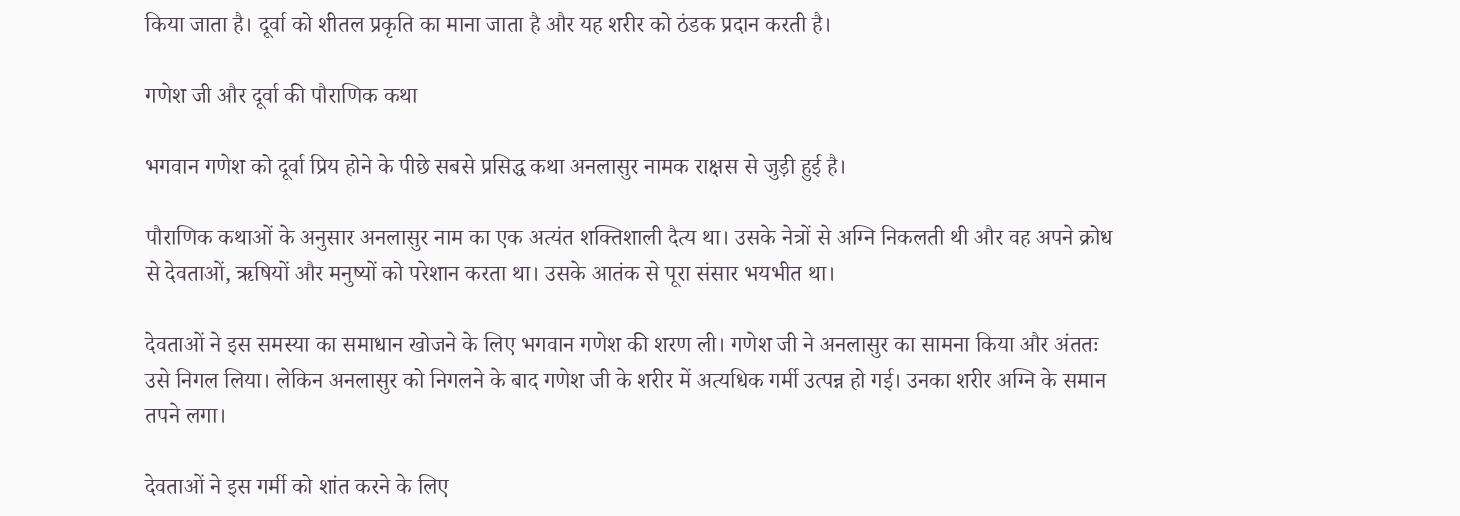किया जाता है। दूर्वा को शीतल प्रकृति का माना जाता है और यह शरीर को ठंडक प्रदान करती है।

गणेश जी और दूर्वा की पौराणिक कथा

भगवान गणेश को दूर्वा प्रिय होने के पीछे सबसे प्रसिद्ध कथा अनलासुर नामक राक्षस से जुड़ी हुई है।

पौराणिक कथाओं के अनुसार अनलासुर नाम का एक अत्यंत शक्तिशाली दैत्य था। उसके नेत्रों से अग्नि निकलती थी और वह अपने क्रोध से देवताओं, ऋषियों और मनुष्यों को परेशान करता था। उसके आतंक से पूरा संसार भयभीत था।

देवताओं ने इस समस्या का समाधान खोजने के लिए भगवान गणेश की शरण ली। गणेश जी ने अनलासुर का सामना किया और अंततः उसे निगल लिया। लेकिन अनलासुर को निगलने के बाद गणेश जी के शरीर में अत्यधिक गर्मी उत्पन्न हो गई। उनका शरीर अग्नि के समान तपने लगा।

देवताओं ने इस गर्मी को शांत करने के लिए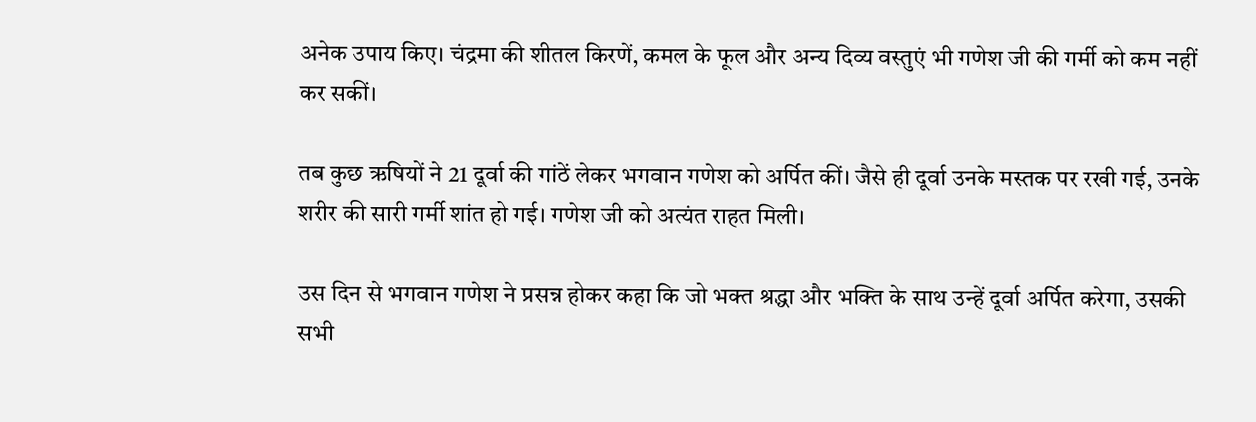अनेक उपाय किए। चंद्रमा की शीतल किरणें, कमल के फूल और अन्य दिव्य वस्तुएं भी गणेश जी की गर्मी को कम नहीं कर सकीं।

तब कुछ ऋषियों ने 21 दूर्वा की गांठें लेकर भगवान गणेश को अर्पित कीं। जैसे ही दूर्वा उनके मस्तक पर रखी गई, उनके शरीर की सारी गर्मी शांत हो गई। गणेश जी को अत्यंत राहत मिली।

उस दिन से भगवान गणेश ने प्रसन्न होकर कहा कि जो भक्त श्रद्धा और भक्ति के साथ उन्हें दूर्वा अर्पित करेगा, उसकी सभी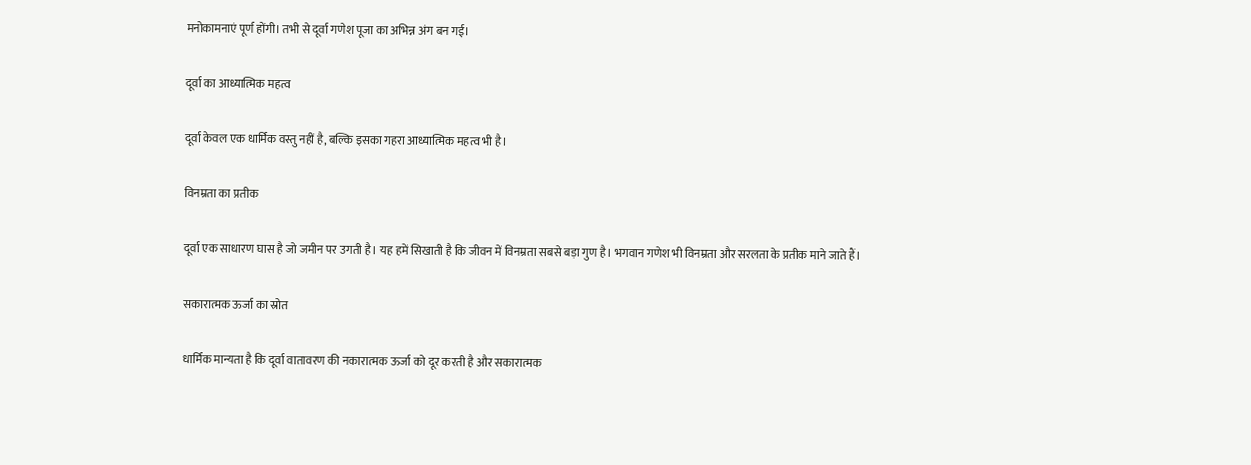मनोकामनाएं पूर्ण होंगी। तभी से दूर्वा गणेश पूजा का अभिन्न अंग बन गई।

दूर्वा का आध्यात्मिक महत्व

दूर्वा केवल एक धार्मिक वस्तु नहीं है, बल्कि इसका गहरा आध्यात्मिक महत्व भी है।

विनम्रता का प्रतीक

दूर्वा एक साधारण घास है जो जमीन पर उगती है। यह हमें सिखाती है कि जीवन में विनम्रता सबसे बड़ा गुण है। भगवान गणेश भी विनम्रता और सरलता के प्रतीक माने जाते हैं।

सकारात्मक ऊर्जा का स्रोत

धार्मिक मान्यता है कि दूर्वा वातावरण की नकारात्मक ऊर्जा को दूर करती है और सकारात्मक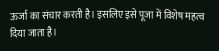ऊर्जा का संचार करती है। इसलिए इसे पूजा में विशेष महत्व दिया जाता है।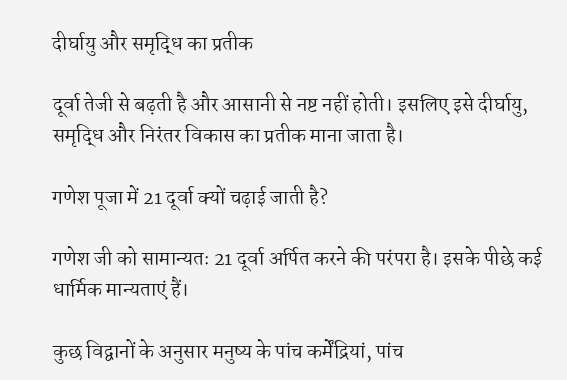दीर्घायु और समृद्धि का प्रतीक

दूर्वा तेजी से बढ़ती है और आसानी से नष्ट नहीं होती। इसलिए इसे दीर्घायु, समृद्धि और निरंतर विकास का प्रतीक माना जाता है।

गणेश पूजा में 21 दूर्वा क्यों चढ़ाई जाती है?

गणेश जी को सामान्यतः 21 दूर्वा अर्पित करने की परंपरा है। इसके पीछे कई धार्मिक मान्यताएं हैं।

कुछ विद्वानों के अनुसार मनुष्य के पांच कर्मेंद्रियां, पांच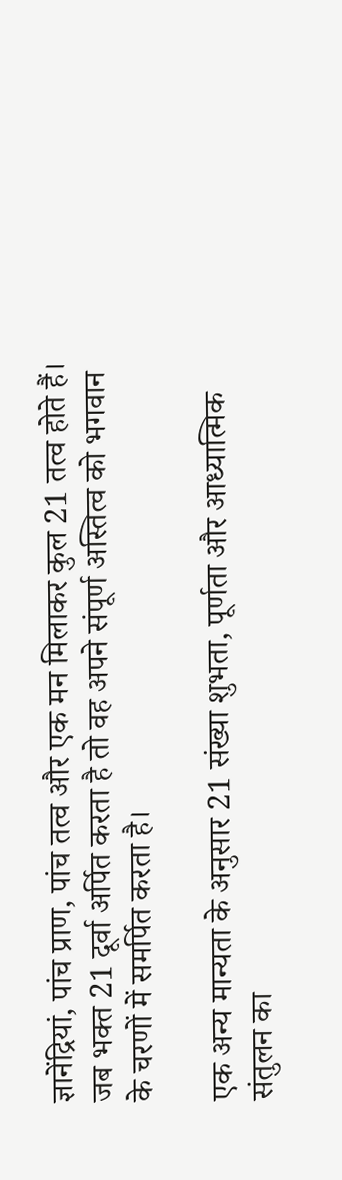ज्ञानेंद्रियां, पांच प्राण, पांच तत्व और एक मन मिलाकर कुल 21 तत्व होते हैं। जब भक्त 21 दूर्वा अर्पित करता है तो वह अपने संपूर्ण अस्तित्व को भगवान के चरणों में समर्पित करता है।

एक अन्य मान्यता के अनुसार 21 संख्या शुभता, पूर्णता और आध्यात्मिक संतुलन का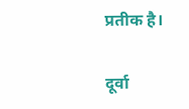प्रतीक है।

दूर्वा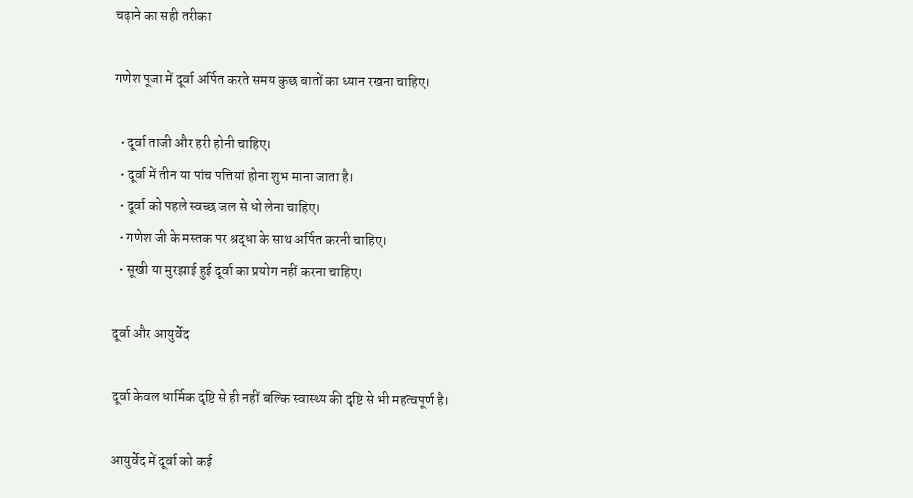चढ़ाने का सही तरीका

गणेश पूजा में दूर्वा अर्पित करते समय कुछ बातों का ध्यान रखना चाहिए।

  • दूर्वा ताजी और हरी होनी चाहिए।
  • दूर्वा में तीन या पांच पत्तियां होना शुभ माना जाता है।
  • दूर्वा को पहले स्वच्छ जल से धो लेना चाहिए।
  • गणेश जी के मस्तक पर श्रद्धा के साथ अर्पित करनी चाहिए।
  • सूखी या मुरझाई हुई दूर्वा का प्रयोग नहीं करना चाहिए।

दूर्वा और आयुर्वेद

दूर्वा केवल धार्मिक दृष्टि से ही नहीं बल्कि स्वास्थ्य की दृष्टि से भी महत्वपूर्ण है।

आयुर्वेद में दूर्वा को कई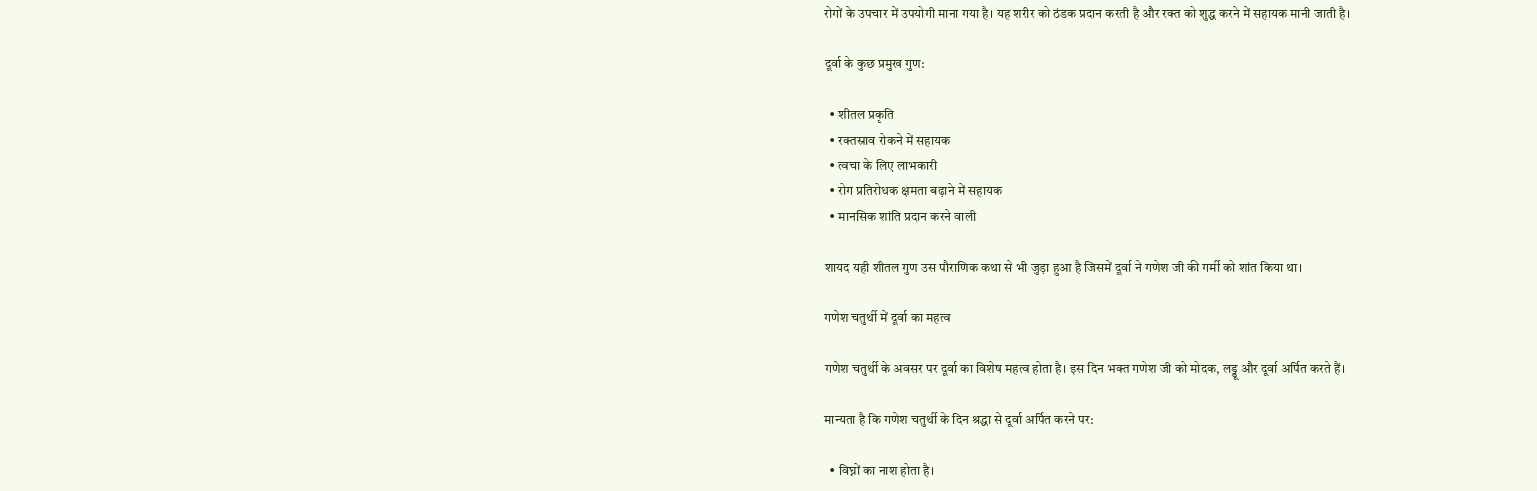रोगों के उपचार में उपयोगी माना गया है। यह शरीर को ठंडक प्रदान करती है और रक्त को शुद्ध करने में सहायक मानी जाती है।

दूर्वा के कुछ प्रमुख गुण:

  • शीतल प्रकृति
  • रक्तस्राव रोकने में सहायक
  • त्वचा के लिए लाभकारी
  • रोग प्रतिरोधक क्षमता बढ़ाने में सहायक
  • मानसिक शांति प्रदान करने वाली

शायद यही शीतल गुण उस पौराणिक कथा से भी जुड़ा हुआ है जिसमें दूर्वा ने गणेश जी की गर्मी को शांत किया था।

गणेश चतुर्थी में दूर्वा का महत्व

गणेश चतुर्थी के अवसर पर दूर्वा का विशेष महत्व होता है। इस दिन भक्त गणेश जी को मोदक, लड्डू और दूर्वा अर्पित करते हैं।

मान्यता है कि गणेश चतुर्थी के दिन श्रद्धा से दूर्वा अर्पित करने पर:

  • विघ्नों का नाश होता है।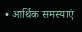• आर्थिक समस्याएं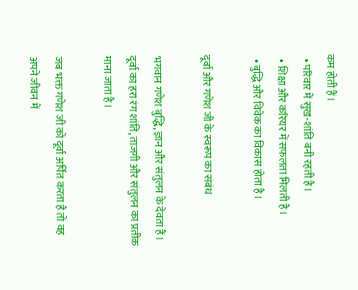कम होती हैं।
  • परिवार में सुख-शांति बनी रहती है।
  • शिक्षा और करियर में सफलता मिलती है।
  • बुद्धि और विवेक का विकास होता है।

दूर्वा और गणेश जी के स्वरूप का संबंध

भगवान गणेश बुद्धि, ज्ञान और संतुलन के देवता हैं। दूर्वा का हरा रंग शांति, ताजगी और संतुलन का प्रतीक माना जाता है।

जब भक्त गणेश जी को दूर्वा अर्पित करता है तो वह अपने जीवन में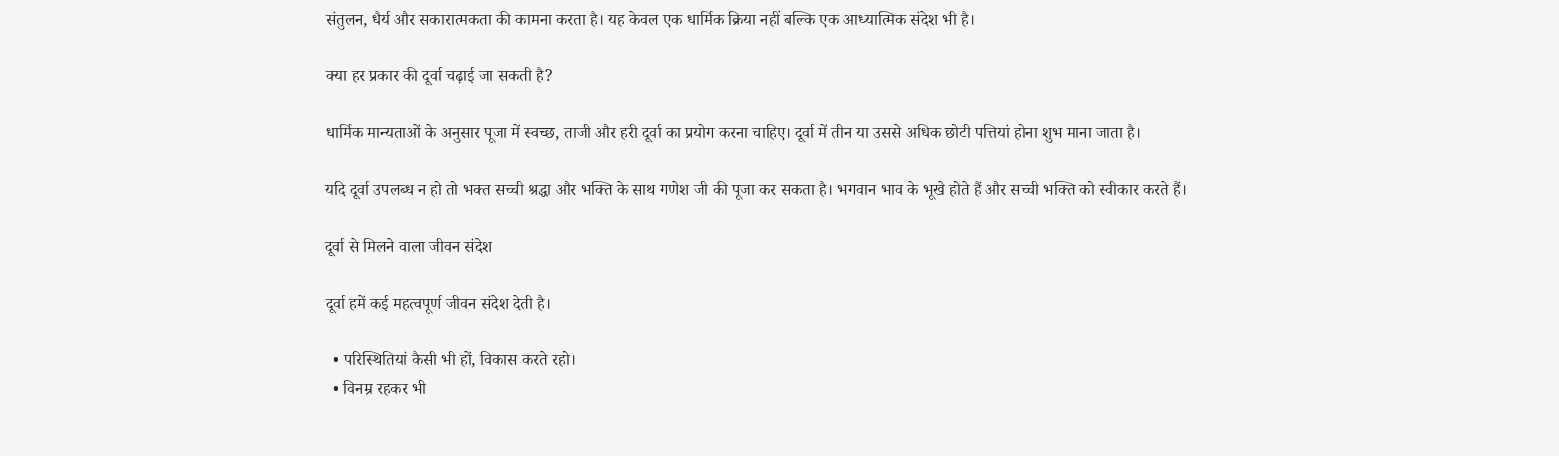संतुलन, धैर्य और सकारात्मकता की कामना करता है। यह केवल एक धार्मिक क्रिया नहीं बल्कि एक आध्यात्मिक संदेश भी है।

क्या हर प्रकार की दूर्वा चढ़ाई जा सकती है?

धार्मिक मान्यताओं के अनुसार पूजा में स्वच्छ, ताजी और हरी दूर्वा का प्रयोग करना चाहिए। दूर्वा में तीन या उससे अधिक छोटी पत्तियां होना शुभ माना जाता है।

यदि दूर्वा उपलब्ध न हो तो भक्त सच्ची श्रद्धा और भक्ति के साथ गणेश जी की पूजा कर सकता है। भगवान भाव के भूखे होते हैं और सच्ची भक्ति को स्वीकार करते हैं।

दूर्वा से मिलने वाला जीवन संदेश

दूर्वा हमें कई महत्वपूर्ण जीवन संदेश देती है।

  • परिस्थितियां कैसी भी हों, विकास करते रहो।
  • विनम्र रहकर भी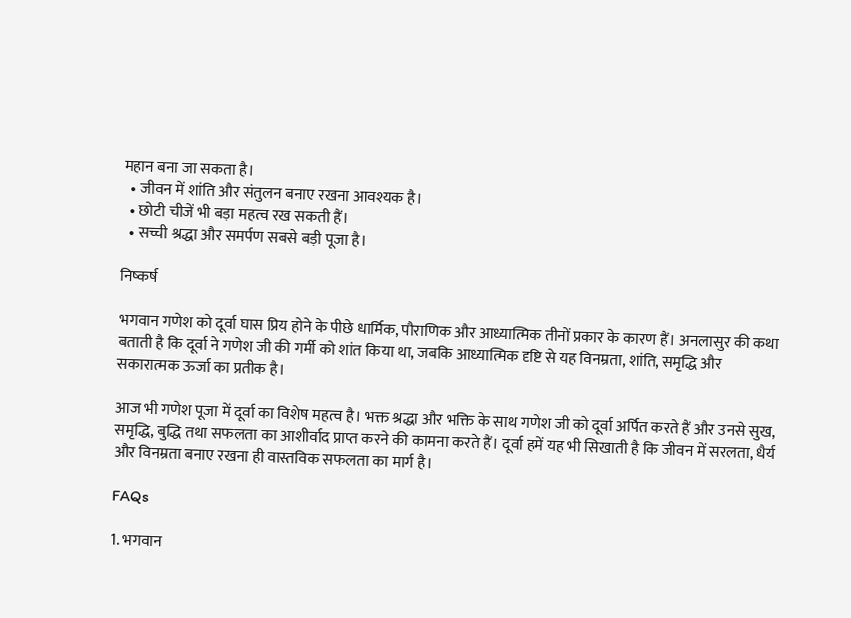महान बना जा सकता है।
  • जीवन में शांति और संतुलन बनाए रखना आवश्यक है।
  • छोटी चीजें भी बड़ा महत्व रख सकती हैं।
  • सच्ची श्रद्धा और समर्पण सबसे बड़ी पूजा है।

निष्कर्ष

भगवान गणेश को दूर्वा घास प्रिय होने के पीछे धार्मिक, पौराणिक और आध्यात्मिक तीनों प्रकार के कारण हैं। अनलासुर की कथा बताती है कि दूर्वा ने गणेश जी की गर्मी को शांत किया था, जबकि आध्यात्मिक दृष्टि से यह विनम्रता, शांति, समृद्धि और सकारात्मक ऊर्जा का प्रतीक है।

आज भी गणेश पूजा में दूर्वा का विशेष महत्व है। भक्त श्रद्धा और भक्ति के साथ गणेश जी को दूर्वा अर्पित करते हैं और उनसे सुख, समृद्धि, बुद्धि तथा सफलता का आशीर्वाद प्राप्त करने की कामना करते हैं। दूर्वा हमें यह भी सिखाती है कि जीवन में सरलता, धैर्य और विनम्रता बनाए रखना ही वास्तविक सफलता का मार्ग है।

FAQs

1. भगवान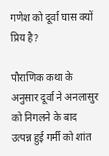गणेश को दूर्वा घास क्यों प्रिय है?

पौराणिक कथा के अनुसार दूर्वा ने अनलासुर को निगलने के बाद उत्पन्न हुई गर्मी को शांत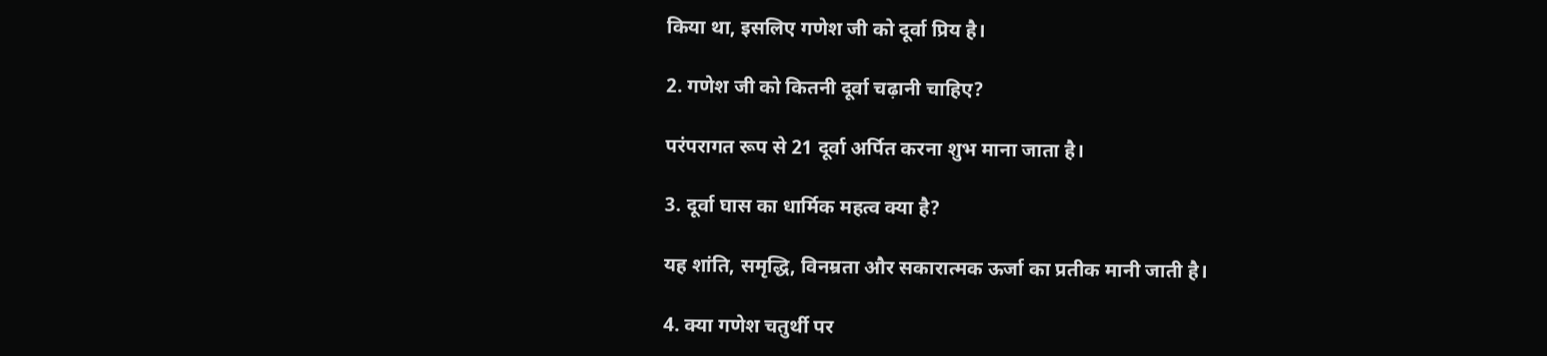किया था, इसलिए गणेश जी को दूर्वा प्रिय है।

2. गणेश जी को कितनी दूर्वा चढ़ानी चाहिए?

परंपरागत रूप से 21 दूर्वा अर्पित करना शुभ माना जाता है।

3. दूर्वा घास का धार्मिक महत्व क्या है?

यह शांति, समृद्धि, विनम्रता और सकारात्मक ऊर्जा का प्रतीक मानी जाती है।

4. क्या गणेश चतुर्थी पर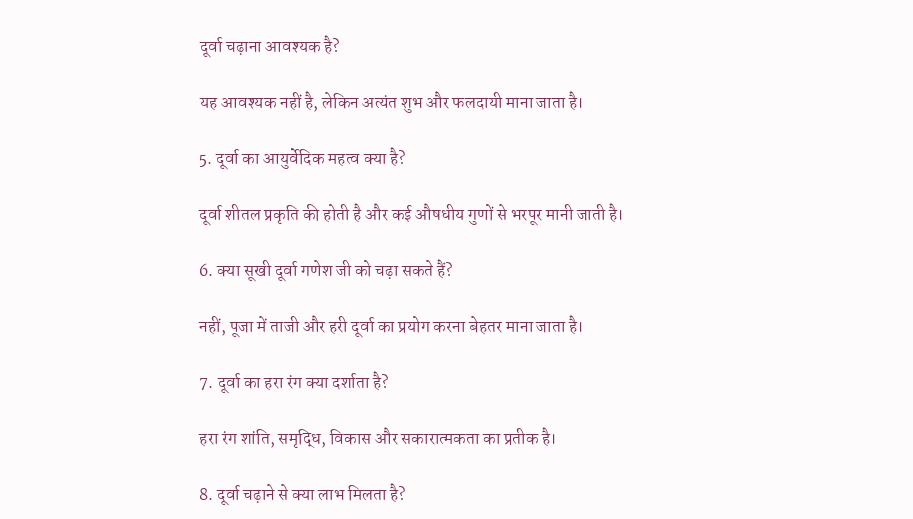दूर्वा चढ़ाना आवश्यक है?

यह आवश्यक नहीं है, लेकिन अत्यंत शुभ और फलदायी माना जाता है।

5. दूर्वा का आयुर्वेदिक महत्व क्या है?

दूर्वा शीतल प्रकृति की होती है और कई औषधीय गुणों से भरपूर मानी जाती है।

6. क्या सूखी दूर्वा गणेश जी को चढ़ा सकते हैं?

नहीं, पूजा में ताजी और हरी दूर्वा का प्रयोग करना बेहतर माना जाता है।

7. दूर्वा का हरा रंग क्या दर्शाता है?

हरा रंग शांति, समृद्धि, विकास और सकारात्मकता का प्रतीक है।

8. दूर्वा चढ़ाने से क्या लाभ मिलता है?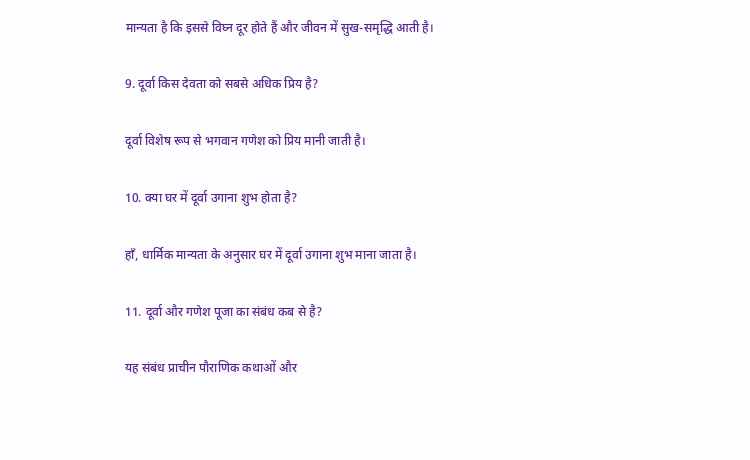मान्यता है कि इससे विघ्न दूर होते हैं और जीवन में सुख-समृद्धि आती है।

9. दूर्वा किस देवता को सबसे अधिक प्रिय है?

दूर्वा विशेष रूप से भगवान गणेश को प्रिय मानी जाती है।

10. क्या घर में दूर्वा उगाना शुभ होता है?

हाँ, धार्मिक मान्यता के अनुसार घर में दूर्वा उगाना शुभ माना जाता है।

11. दूर्वा और गणेश पूजा का संबंध कब से है?

यह संबंध प्राचीन पौराणिक कथाओं और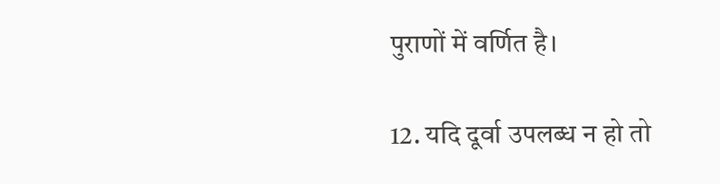पुराणों में वर्णित है।

12. यदि दूर्वा उपलब्ध न हो तो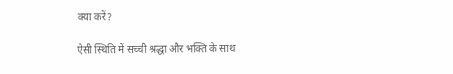क्या करें?

ऐसी स्थिति में सच्ची श्रद्धा और भक्ति के साथ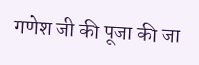गणेश जी की पूजा की जा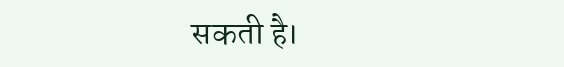सकती है।